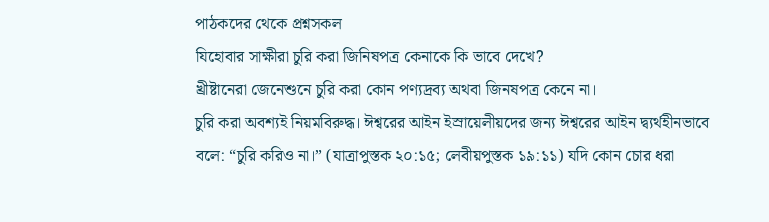পাঠকদের থেকে প্রশ্নসকল
যিহোবার সাক্ষীরা চুরি করা জিনিষপত্র কেনাকে কি ভাবে দেখে?
খ্রীষ্টানেরা জেনেশুনে চুরি করা কোন পণ্যদ্রব্য অথবা জিনষপত্র কেনে না।
চুরি করা অবশ্যই নিয়মবিরুদ্ধ। ঈশ্বরের আইন ইস্রায়েলীয়দের জন্য ঈশ্বরের আইন দ্ব্যর্থহীনভাবে বলে: “চুরি করিও না।” (যাত্রাপুস্তক ২০:১৫; লেবীয়পুস্তক ১৯:১১) যদি কোন চোর ধরা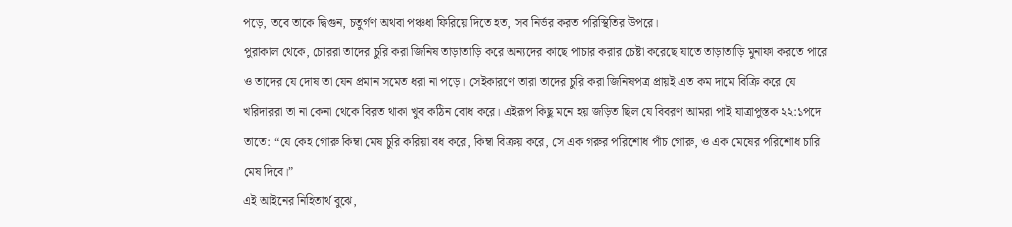পড়ে, তবে তাকে দ্বিগুন, চতুর্গণ অথবা পঞ্চধা ফিরিয়ে দিতে হত, সব নির্ভর করত পরিস্থিতির উপরে।
পুরাকাল থেকে, চোররা তাদের চুরি করা জিনিষ তাড়াতাড়ি করে অন্যদের কাছে পাচার করার চেষ্টা করেছে যাতে তাড়াতাড়ি মুনাফা করতে পারে ও তাদের যে দোষ তা যেন প্রমান সমেত ধরা না পড়ে। সেইকারণে তারা তাদের চুরি করা জিনিষপত্র প্রায়ই এত কম দামে বিক্রি করে যে খরিদাররা তা না কেনা থেকে বিরত থাকা খুব কঠিন বোধ করে। এইরূপ কিছু মনে হয় জড়িত ছিল যে বিবরণ আমরা পাই যাত্রাপুস্তক ২২:১পদে তাতে: “যে কেহ গোরু কিম্বা মেষ চুরি করিয়া বধ করে, কিম্বা বিক্রয় করে, সে এক গরুর পরিশোধ পাঁচ গোরু, ও এক মেষের পরিশোধ চারি মেষ দিবে।”
এই আইনের নিহিতার্থ বুঝে,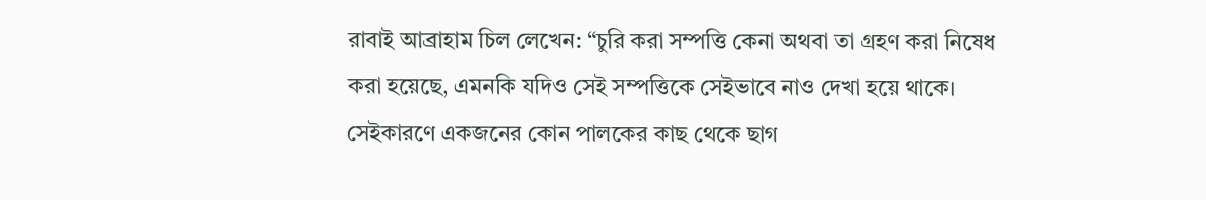রাবাই আব্রাহাম চিল লেখেন: “চুরি করা সম্পত্তি কেনা অথবা তা গ্রহণ করা নিষেধ করা হয়েছে, এমনকি যদিও সেই সম্পত্তিকে সেইভাবে নাও দেখা হয়ে থাকে। সেইকারণে একজনের কোন পালকের কাছ থেকে ছাগ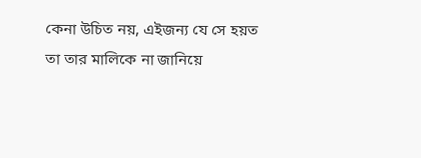কেনা উচিত নয়, এইজন্য যে সে হয়ত তা তার মালিকে না জানিয়ে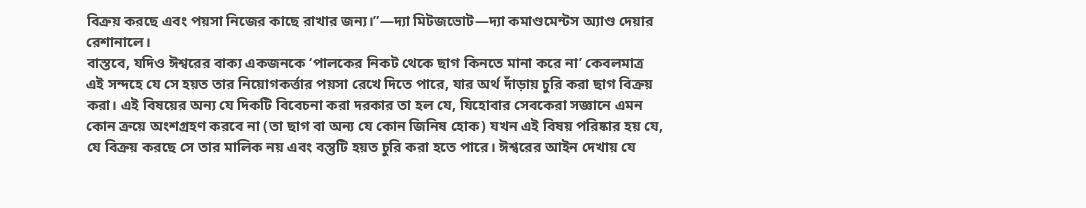বিক্রয় করছে এবং পয়সা নিজের কাছে রাখার জন্য।”—দ্যা মিটজভোট—দ্যা কমাণ্ডমেন্টস অ্যাণ্ড দেয়ার রেশানালে।
বাস্তবে, যদিও ঈশ্বরের বাক্য একজনকে ‘পালকের নিকট থেকে ছাগ কিনতে মানা করে না’ কেবলমাত্র এই সন্দহে যে সে হয়ত তার নিয়োগকর্ত্তার পয়সা রেখে দিতে পারে, যার অর্থ দাঁড়ায় চুরি করা ছাগ বিক্রয় করা। এই বিষয়ের অন্য যে দিকটি বিবেচনা করা দরকার তা হল যে, যিহোবার সেবকেরা সজ্ঞানে এমন কোন ক্রয়ে অংশগ্রহণ করবে না (তা ছাগ বা অন্য যে কোন জিনিষ হোক) যখন এই বিষয় পরিষ্কার হয় যে, যে বিক্রয় করছে সে তার মালিক নয় এবং বস্তুটি হয়ত চুরি করা হতে পারে। ঈশ্বরের আইন দেখায় যে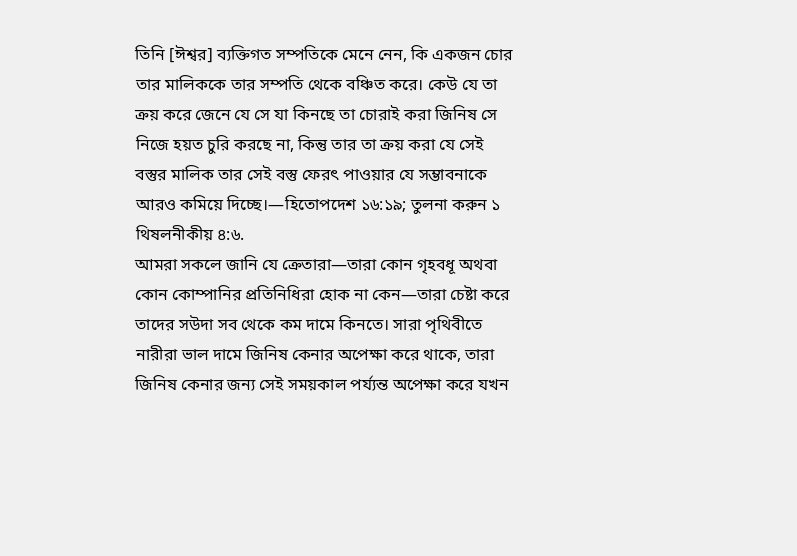তিনি [ঈশ্বর] ব্যক্তিগত সম্পতিকে মেনে নেন, কি একজন চোর তার মালিককে তার সম্পতি থেকে বঞ্চিত করে। কেউ যে তা ক্রয় করে জেনে যে সে যা কিনছে তা চোরাই করা জিনিষ সে নিজে হয়ত চুরি করছে না, কিন্তু তার তা ক্রয় করা যে সেই বস্তুর মালিক তার সেই বস্তু ফেরৎ পাওয়ার যে সম্ভাবনাকে আরও কমিয়ে দিচ্ছে।—হিতোপদেশ ১৬:১৯; তুলনা করুন ১ থিষলনীকীয় ৪:৬.
আমরা সকলে জানি যে ক্রেতারা—তারা কোন গৃহবধূ অথবা কোন কোম্পানির প্রতিনিধিরা হোক না কেন—তারা চেষ্টা করে তাদের সউদা সব থেকে কম দামে কিনতে। সারা পৃথিবীতে নারীরা ভাল দামে জিনিষ কেনার অপেক্ষা করে থাকে, তারা জিনিষ কেনার জন্য সেই সময়কাল পর্য্যন্ত অপেক্ষা করে যখন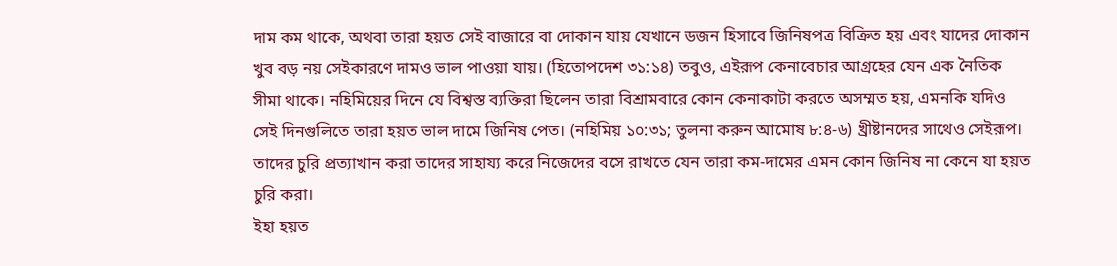দাম কম থাকে, অথবা তারা হয়ত সেই বাজারে বা দোকান যায় যেখানে ডজন হিসাবে জিনিষপত্র বিক্রিত হয় এবং যাদের দোকান খুব বড় নয় সেইকারণে দামও ভাল পাওয়া যায়। (হিতোপদেশ ৩১:১৪) তবুও, এইরূপ কেনাবেচার আগ্রহের যেন এক নৈতিক সীমা থাকে। নহিমিয়ের দিনে যে বিশ্বস্ত ব্যক্তিরা ছিলেন তারা বিশ্রামবারে কোন কেনাকাটা করতে অসম্মত হয়, এমনকি যদিও সেই দিনগুলিতে তারা হয়ত ভাল দামে জিনিষ পেত। (নহিমিয় ১০:৩১; তুলনা করুন আমোষ ৮:৪-৬) খ্রীষ্টানদের সাথেও সেইরূপ। তাদের চুরি প্রত্যাখান করা তাদের সাহায্য করে নিজেদের বসে রাখতে যেন তারা কম-দামের এমন কোন জিনিষ না কেনে যা হয়ত চুরি করা।
ইহা হয়ত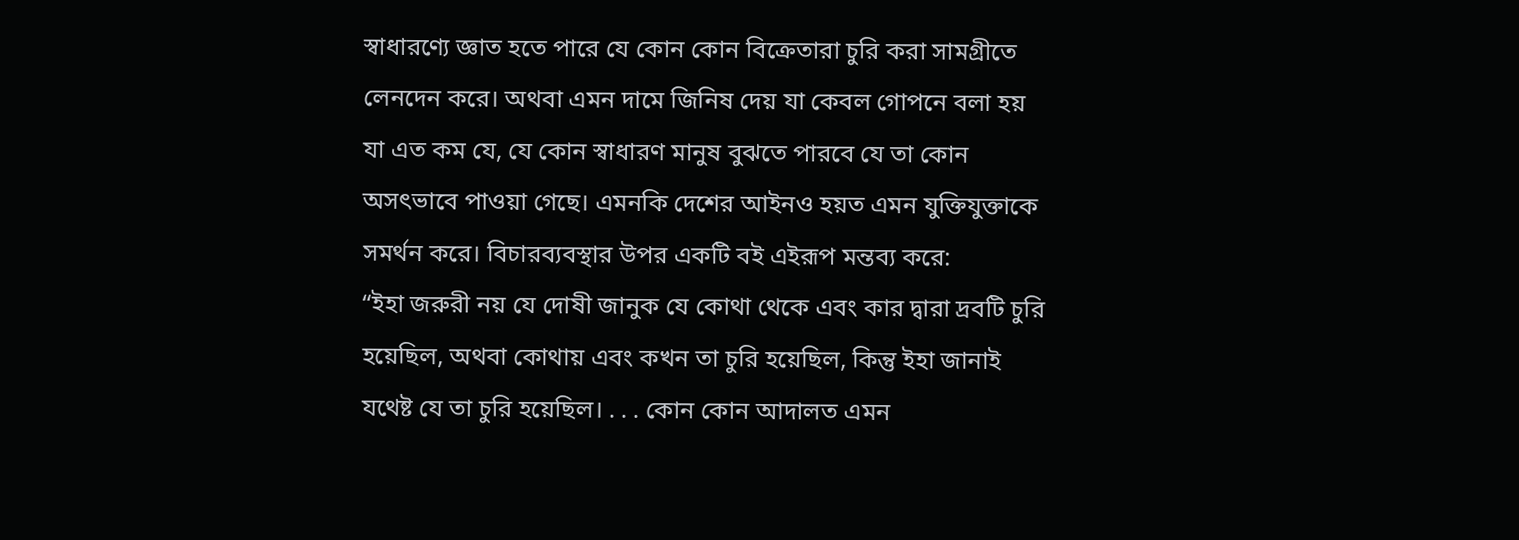স্বাধারণ্যে জ্ঞাত হতে পারে যে কোন কোন বিক্রেতারা চুরি করা সামগ্রীতে লেনদেন করে। অথবা এমন দামে জিনিষ দেয় যা কেবল গোপনে বলা হয় যা এত কম যে, যে কোন স্বাধারণ মানুষ বুঝতে পারবে যে তা কোন অসৎভাবে পাওয়া গেছে। এমনকি দেশের আইনও হয়ত এমন যুক্তিযুক্তাকে সমর্থন করে। বিচারব্যবস্থার উপর একটি বই এইরূপ মন্তব্য করে:
“ইহা জরুরী নয় যে দোষী জানুক যে কোথা থেকে এবং কার দ্বারা দ্রবটি চুরি হয়েছিল, অথবা কোথায় এবং কখন তা চুরি হয়েছিল, কিন্তু ইহা জানাই যথেষ্ট যে তা চুরি হয়েছিল। . . . কোন কোন আদালত এমন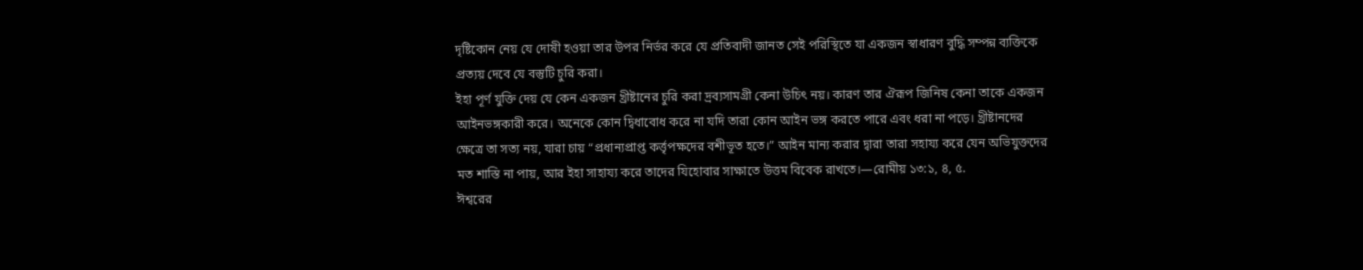দৃষ্টিকোন নেয় যে দোষী হওয়া তার উপর নির্ভর করে যে প্রতিবাদী জানত সেই পরিস্থিতে যা একজন স্বাধারণ বুদ্ধি সম্পন্ন ব্যক্তিকে প্রত্যয় দেবে যে বস্তুটি চুরি করা।
ইহা পূর্ণ যুক্তি দেয় যে কেন একজন খ্রীষ্টানের চুরি করা দ্রব্যসামগ্রী কেনা উচিৎ নয়। কারণ তার ঐরূপ জিনিষ কেনা তাকে একজন আইনভঙ্গকারী করে। অনেকে কোন দ্বিধাবোধ করে না যদি তারা কোন আইন ভঙ্গ করতে পারে এবং ধরা না পড়ে। খ্রীষ্টানদের ক্ষেত্রে তা সত্য নয়, যারা চায় “প্রধান্যপ্রাপ্ত কর্ত্তৃপক্ষদের বশীভূত হতে।” আইন মান্য করার দ্বারা তারা সহায্য করে যেন অভিযুক্তদের মত শাস্তি না পায়, আর ইহা সাহায্য করে তাদের যিহোবার সাক্ষাতে উত্তম বিবেক রাখতে।—রোমীয় ১৩:১, ৪, ৫.
ঈশ্বরের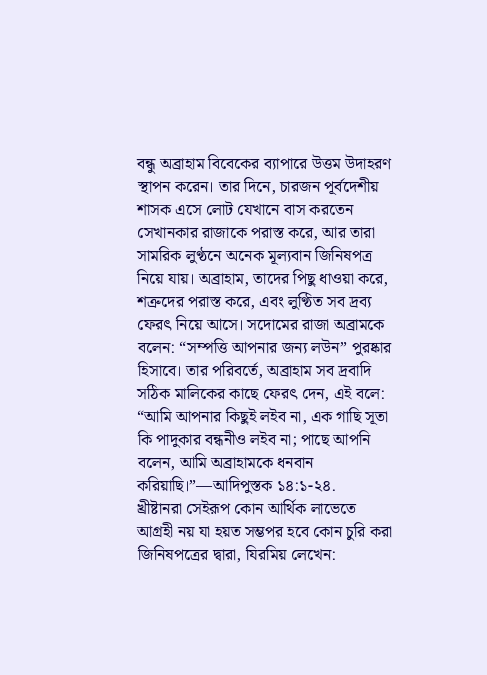বন্ধু অব্রাহাম বিবেকের ব্যাপারে উত্তম উদাহরণ স্থাপন করেন। তার দিনে, চারজন পূর্বদেশীয় শাসক এসে লোট যেখানে বাস করতেন সেখানকার রাজাকে পরাস্ত করে, আর তারা সামরিক লুণ্ঠনে অনেক মূল্যবান জিনিষপত্র নিয়ে যায়। অব্রাহাম, তাদের পিছু ধাওয়া করে, শত্রুদের পরাস্ত করে, এবং লুণ্ঠিত সব দ্রব্য ফেরৎ নিয়ে আসে। সদোমের রাজা অব্রামকে বলেন: “সম্পত্তি আপনার জন্য লউন” পুরষ্কার হিসাবে। তার পরিবর্তে, অব্রাহাম সব দ্রবাদি সঠিক মালিকের কাছে ফেরৎ দেন, এই বলে: “আমি আপনার কিছুই লইব না, এক গাছি সূতা কি পাদুকার বন্ধনীও লইব না; পাছে আপনি বলেন, আমি অব্রাহামকে ধনবান করিয়াছি।”—আদিপুস্তক ১৪:১-২৪.
খ্রীষ্টানরা সেইরূপ কোন আর্থিক লাভেতে আগ্রহী নয় যা হয়ত সম্ভপর হবে কোন চুরি করা জিনিষপত্রের দ্বারা, যিরমিয় লেখেন: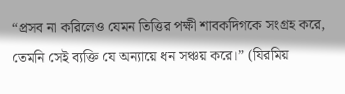“প্রসব না করিলেও যেমন তিত্তির পক্ষী শাবকদিগকে সংগ্রহ করে, তেমনি সেই ব্যক্তি যে অন্যায়ে ধন সঞ্চয় করে।” (যিরমিয়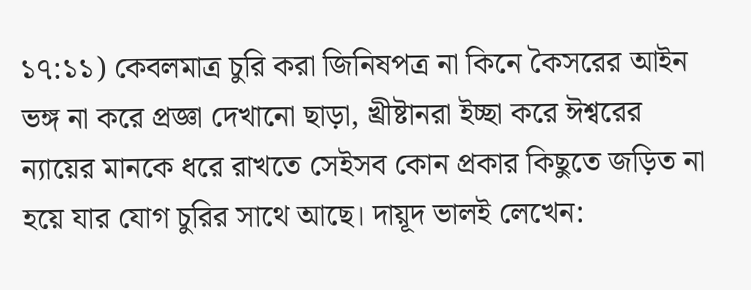১৭:১১) কেবলমাত্র চুরি করা জিনিষপত্র না কিনে কৈসরের আইন ভঙ্গ না করে প্রজ্ঞা দেখানো ছাড়া, খ্রীষ্টানরা ইচ্ছা করে ঈশ্বরের ন্যায়ের মানকে ধরে রাখতে সেইসব কোন প্রকার কিছুতে জড়িত না হয়ে যার যোগ চুরির সাথে আছে। দায়ূদ ভালই লেখেন: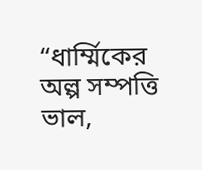“ধার্ম্মিকের অল্প সম্পত্তি ভাল,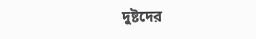দুষ্টদের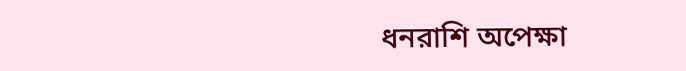ধনরাশি অপেক্ষা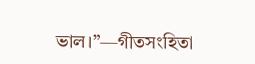ভাল।”—গীতসংহিতা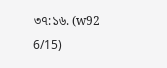৩৭:১৬. (w92 6/15)